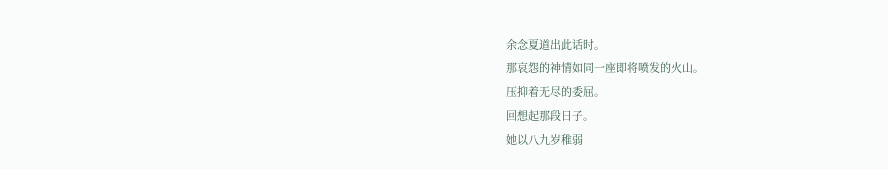余念夏道出此话时。
那哀怨的神情如同一座即将喷发的火山。
压抑着无尽的委屈。
回想起那段日子。
她以八九岁稚弱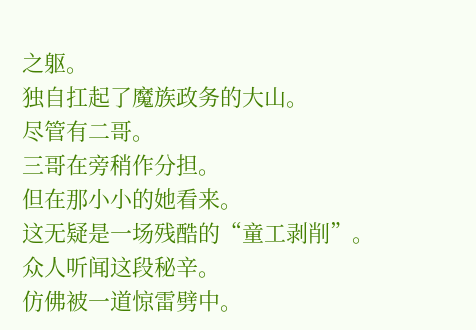之躯。
独自扛起了魔族政务的大山。
尽管有二哥。
三哥在旁稍作分担。
但在那小小的她看来。
这无疑是一场残酷的“童工剥削”。
众人听闻这段秘辛。
仿佛被一道惊雷劈中。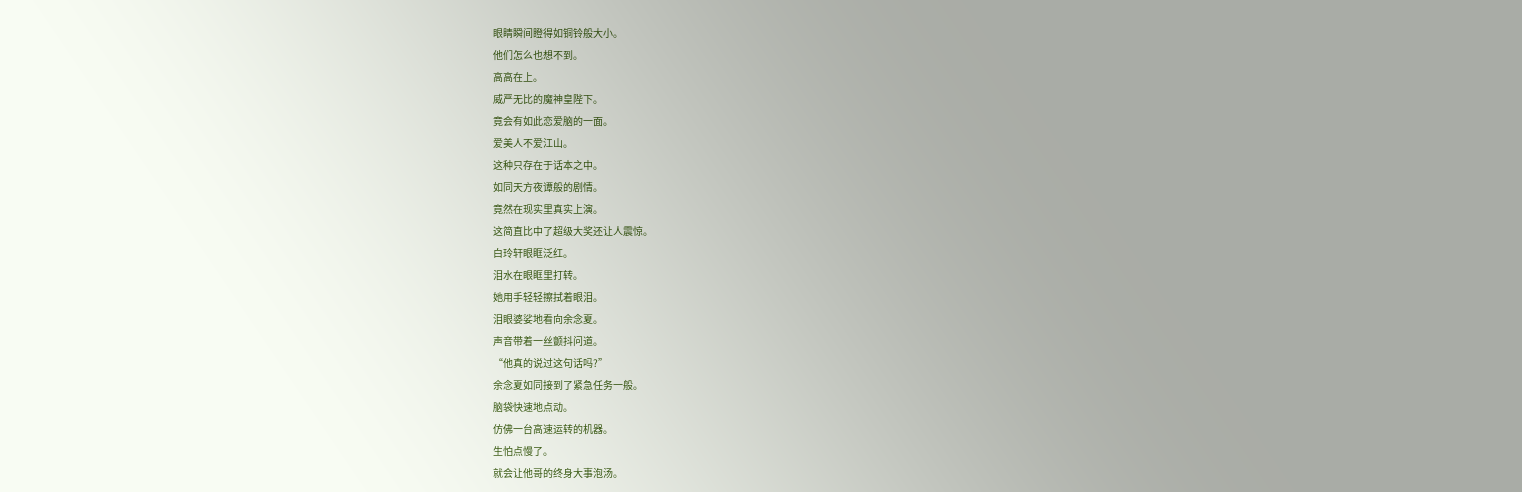眼睛瞬间瞪得如铜铃般大小。
他们怎么也想不到。
高高在上。
威严无比的魔神皇陛下。
竟会有如此恋爱脑的一面。
爱美人不爱江山。
这种只存在于话本之中。
如同天方夜谭般的剧情。
竟然在现实里真实上演。
这简直比中了超级大奖还让人震惊。
白玲轩眼眶泛红。
泪水在眼眶里打转。
她用手轻轻擦拭着眼泪。
泪眼婆娑地看向余念夏。
声音带着一丝颤抖问道。
“他真的说过这句话吗?”
余念夏如同接到了紧急任务一般。
脑袋快速地点动。
仿佛一台高速运转的机器。
生怕点慢了。
就会让他哥的终身大事泡汤。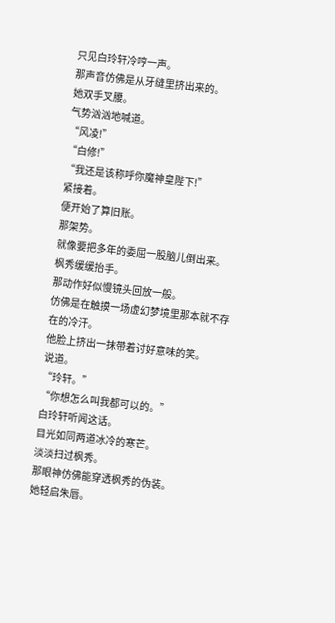只见白玲轩冷哼一声。
那声音仿佛是从牙缝里挤出来的。
她双手叉腰。
气势汹汹地喊道。
“风凌!”
“白修!”
“我还是该称呼你魔神皇陛下!”
紧接着。
便开始了算旧账。
那架势。
就像要把多年的委屈一股脑儿倒出来。
枫秀缓缓抬手。
那动作好似慢镜头回放一般。
仿佛是在触摸一场虚幻梦境里那本就不存在的冷汗。
他脸上挤出一抹带着讨好意味的笑。
说道。
“玲轩。”
“你想怎么叫我都可以的。”
白玲轩听闻这话。
目光如同两道冰冷的寒芒。
淡淡扫过枫秀。
那眼神仿佛能穿透枫秀的伪装。
她轻启朱唇。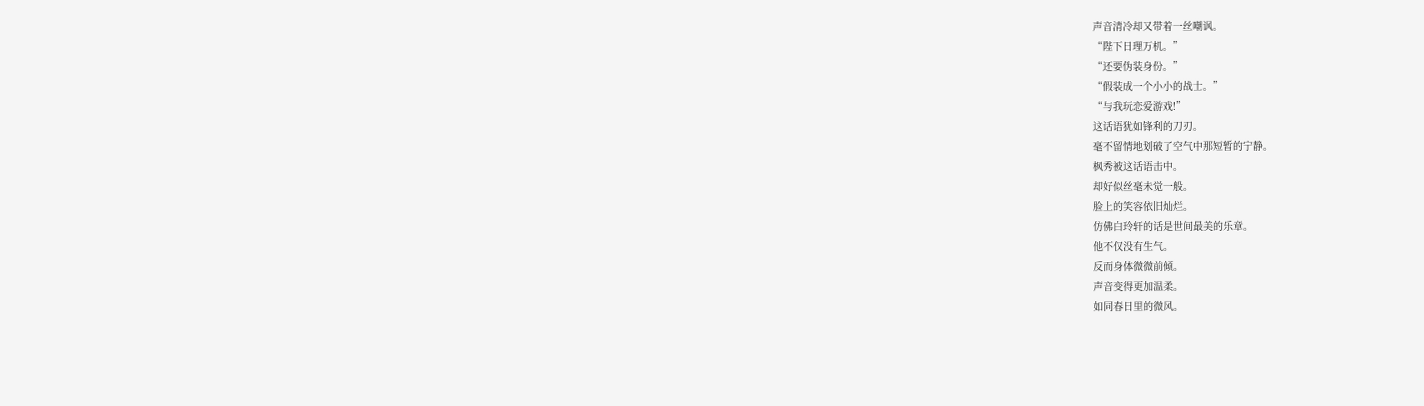声音清冷却又带着一丝嘲讽。
“陛下日理万机。”
“还要伪装身份。”
“假装成一个小小的战士。”
“与我玩恋爱游戏!”
这话语犹如锋利的刀刃。
毫不留情地划破了空气中那短暂的宁静。
枫秀被这话语击中。
却好似丝毫未觉一般。
脸上的笑容依旧灿烂。
仿佛白玲轩的话是世间最美的乐章。
他不仅没有生气。
反而身体微微前倾。
声音变得更加温柔。
如同春日里的微风。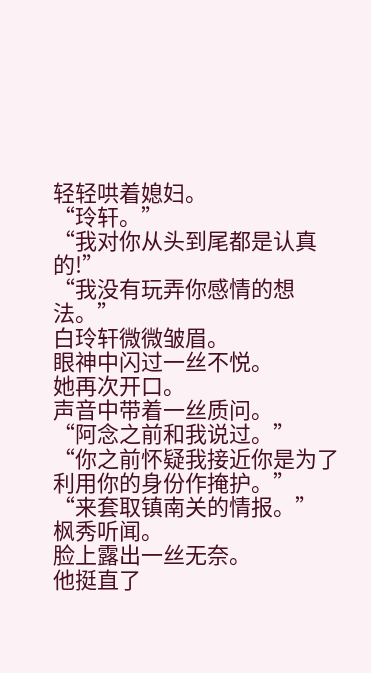轻轻哄着媳妇。
“玲轩。”
“我对你从头到尾都是认真的!”
“我没有玩弄你感情的想法。”
白玲轩微微皱眉。
眼神中闪过一丝不悦。
她再次开口。
声音中带着一丝质问。
“阿念之前和我说过。”
“你之前怀疑我接近你是为了利用你的身份作掩护。”
“来套取镇南关的情报。”
枫秀听闻。
脸上露出一丝无奈。
他挺直了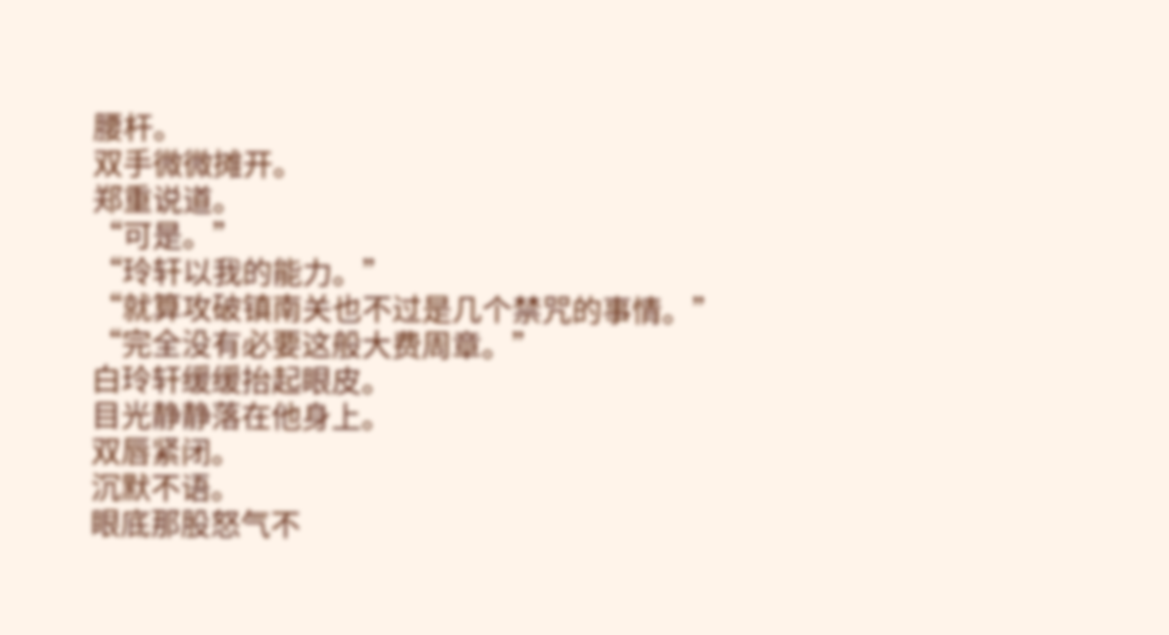腰杆。
双手微微摊开。
郑重说道。
“可是。”
“玲轩以我的能力。”
“就算攻破镇南关也不过是几个禁咒的事情。”
“完全没有必要这般大费周章。”
白玲轩缓缓抬起眼皮。
目光静静落在他身上。
双唇紧闭。
沉默不语。
眼底那股怒气不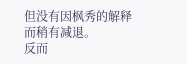但没有因枫秀的解释而稍有减退。
反而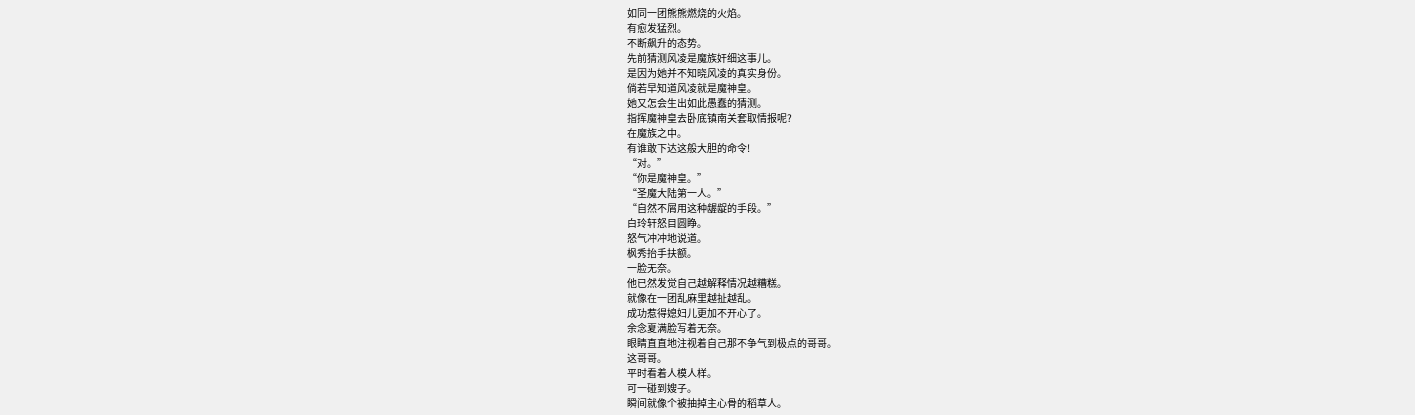如同一团熊熊燃烧的火焰。
有愈发猛烈。
不断飙升的态势。
先前猜测风凌是魔族奸细这事儿。
是因为她并不知晓风凌的真实身份。
倘若早知道风凌就是魔神皇。
她又怎会生出如此愚蠢的猜测。
指挥魔神皇去卧底镇南关套取情报呢?
在魔族之中。
有谁敢下达这般大胆的命令!
“对。”
“你是魔神皇。”
“圣魔大陆第一人。”
“自然不屑用这种龌龊的手段。”
白玲轩怒目圆睁。
怒气冲冲地说道。
枫秀抬手扶额。
一脸无奈。
他已然发觉自己越解释情况越糟糕。
就像在一团乱麻里越扯越乱。
成功惹得媳妇儿更加不开心了。
余念夏满脸写着无奈。
眼睛直直地注视着自己那不争气到极点的哥哥。
这哥哥。
平时看着人模人样。
可一碰到嫂子。
瞬间就像个被抽掉主心骨的稻草人。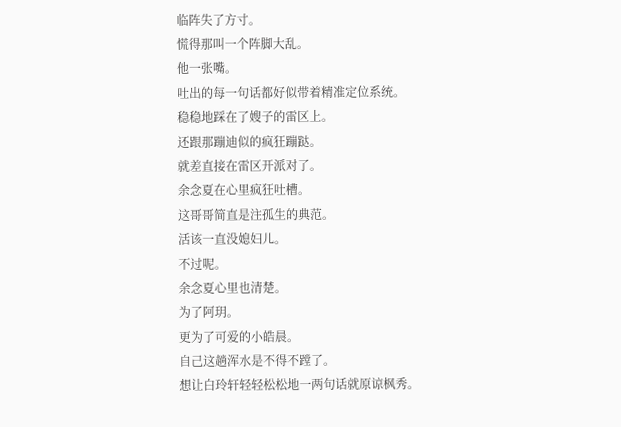临阵失了方寸。
慌得那叫一个阵脚大乱。
他一张嘴。
吐出的每一句话都好似带着精准定位系统。
稳稳地踩在了嫂子的雷区上。
还跟那蹦迪似的疯狂蹦跶。
就差直接在雷区开派对了。
余念夏在心里疯狂吐槽。
这哥哥简直是注孤生的典范。
活该一直没媳妇儿。
不过呢。
余念夏心里也清楚。
为了阿玥。
更为了可爱的小皓晨。
自己这趟浑水是不得不蹚了。
想让白玲轩轻轻松松地一两句话就原谅枫秀。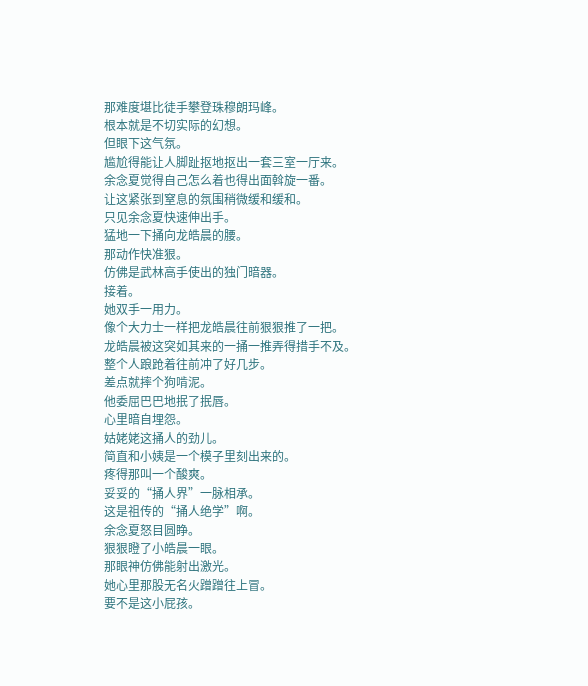那难度堪比徒手攀登珠穆朗玛峰。
根本就是不切实际的幻想。
但眼下这气氛。
尴尬得能让人脚趾抠地抠出一套三室一厅来。
余念夏觉得自己怎么着也得出面斡旋一番。
让这紧张到窒息的氛围稍微缓和缓和。
只见余念夏快速伸出手。
猛地一下捅向龙皓晨的腰。
那动作快准狠。
仿佛是武林高手使出的独门暗器。
接着。
她双手一用力。
像个大力士一样把龙皓晨往前狠狠推了一把。
龙皓晨被这突如其来的一捅一推弄得措手不及。
整个人踉跄着往前冲了好几步。
差点就摔个狗啃泥。
他委屈巴巴地抿了抿唇。
心里暗自埋怨。
姑姥姥这捅人的劲儿。
简直和小姨是一个模子里刻出来的。
疼得那叫一个酸爽。
妥妥的“捅人界”一脉相承。
这是祖传的“捅人绝学”啊。
余念夏怒目圆睁。
狠狠瞪了小皓晨一眼。
那眼神仿佛能射出激光。
她心里那股无名火蹭蹭往上冒。
要不是这小屁孩。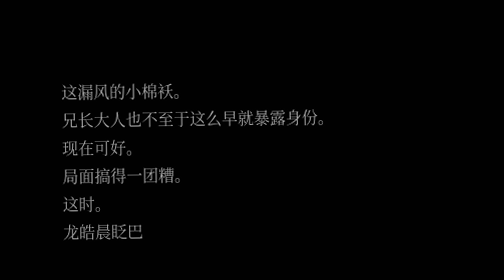这漏风的小棉袄。
兄长大人也不至于这么早就暴露身份。
现在可好。
局面搞得一团糟。
这时。
龙皓晨眨巴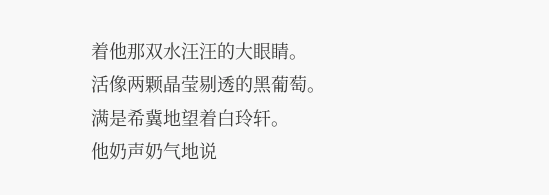着他那双水汪汪的大眼睛。
活像两颗晶莹剔透的黑葡萄。
满是希冀地望着白玲轩。
他奶声奶气地说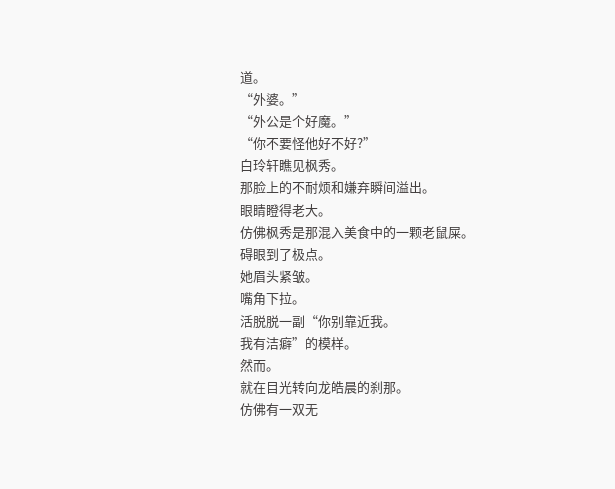道。
“外婆。”
“外公是个好魔。”
“你不要怪他好不好?”
白玲轩瞧见枫秀。
那脸上的不耐烦和嫌弃瞬间溢出。
眼睛瞪得老大。
仿佛枫秀是那混入美食中的一颗老鼠屎。
碍眼到了极点。
她眉头紧皱。
嘴角下拉。
活脱脱一副“你别靠近我。
我有洁癖”的模样。
然而。
就在目光转向龙皓晨的刹那。
仿佛有一双无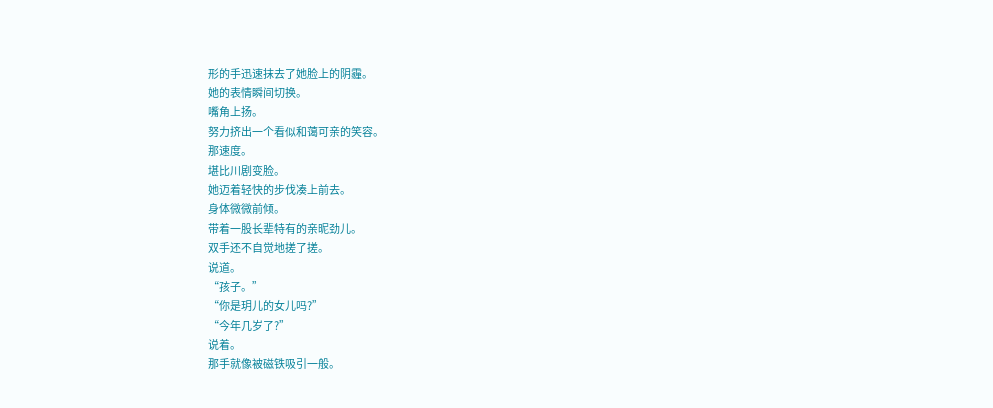形的手迅速抹去了她脸上的阴霾。
她的表情瞬间切换。
嘴角上扬。
努力挤出一个看似和蔼可亲的笑容。
那速度。
堪比川剧变脸。
她迈着轻快的步伐凑上前去。
身体微微前倾。
带着一股长辈特有的亲昵劲儿。
双手还不自觉地搓了搓。
说道。
“孩子。”
“你是玥儿的女儿吗?”
“今年几岁了?”
说着。
那手就像被磁铁吸引一般。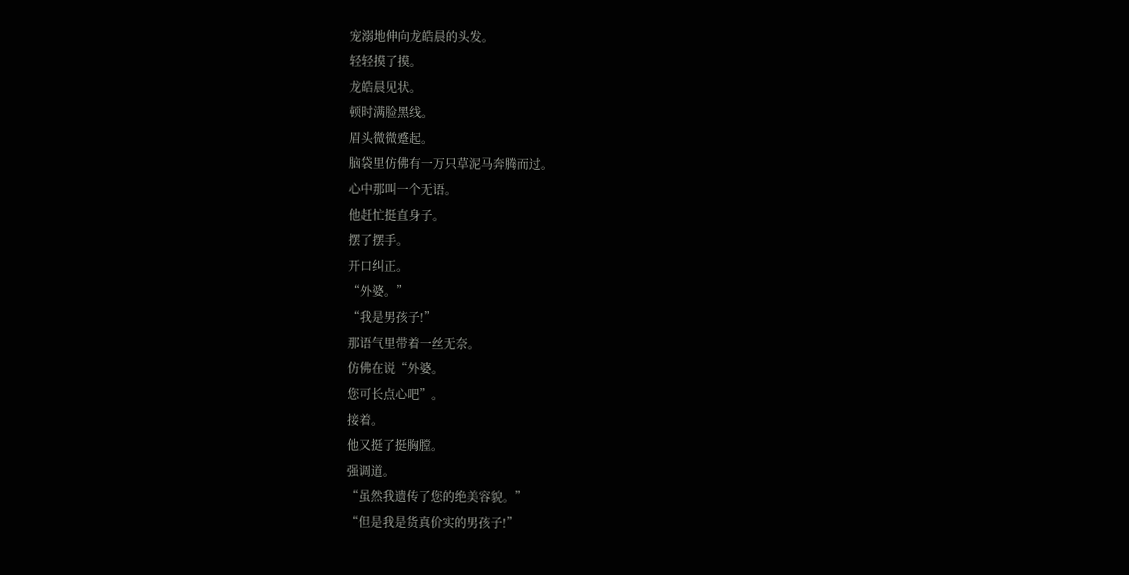宠溺地伸向龙皓晨的头发。
轻轻摸了摸。
龙皓晨见状。
顿时满脸黑线。
眉头微微蹙起。
脑袋里仿佛有一万只草泥马奔腾而过。
心中那叫一个无语。
他赶忙挺直身子。
摆了摆手。
开口纠正。
“外婆。”
“我是男孩子!”
那语气里带着一丝无奈。
仿佛在说“外婆。
您可长点心吧”。
接着。
他又挺了挺胸膛。
强调道。
“虽然我遗传了您的绝美容貌。”
“但是我是货真价实的男孩子!”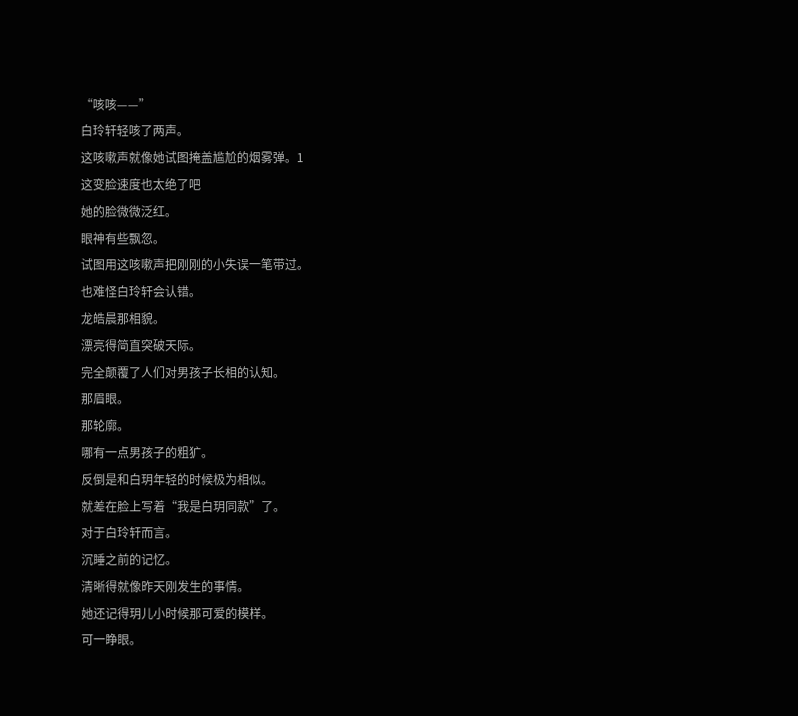“咳咳——”
白玲轩轻咳了两声。
这咳嗽声就像她试图掩盖尴尬的烟雾弹。1
这变脸速度也太绝了吧
她的脸微微泛红。
眼神有些飘忽。
试图用这咳嗽声把刚刚的小失误一笔带过。
也难怪白玲轩会认错。
龙皓晨那相貌。
漂亮得简直突破天际。
完全颠覆了人们对男孩子长相的认知。
那眉眼。
那轮廓。
哪有一点男孩子的粗犷。
反倒是和白玥年轻的时候极为相似。
就差在脸上写着“我是白玥同款”了。
对于白玲轩而言。
沉睡之前的记忆。
清晰得就像昨天刚发生的事情。
她还记得玥儿小时候那可爱的模样。
可一睁眼。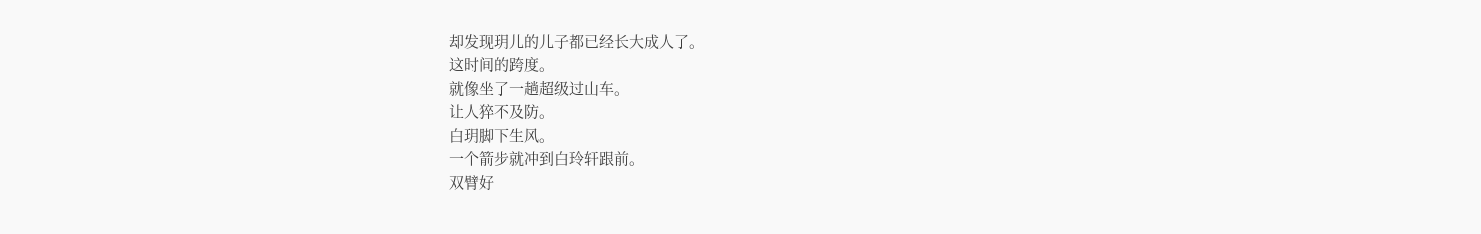却发现玥儿的儿子都已经长大成人了。
这时间的跨度。
就像坐了一趟超级过山车。
让人猝不及防。
白玥脚下生风。
一个箭步就冲到白玲轩跟前。
双臂好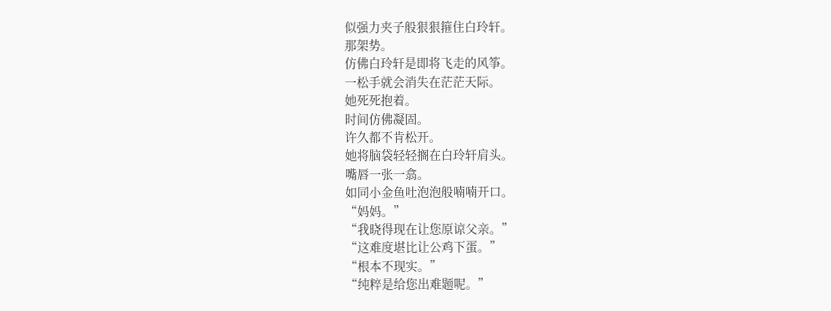似强力夹子般狠狠箍住白玲轩。
那架势。
仿佛白玲轩是即将飞走的风筝。
一松手就会消失在茫茫天际。
她死死抱着。
时间仿佛凝固。
许久都不肯松开。
她将脑袋轻轻搁在白玲轩肩头。
嘴唇一张一翕。
如同小金鱼吐泡泡般喃喃开口。
“妈妈。”
“我晓得现在让您原谅父亲。”
“这难度堪比让公鸡下蛋。”
“根本不现实。”
“纯粹是给您出难题呢。”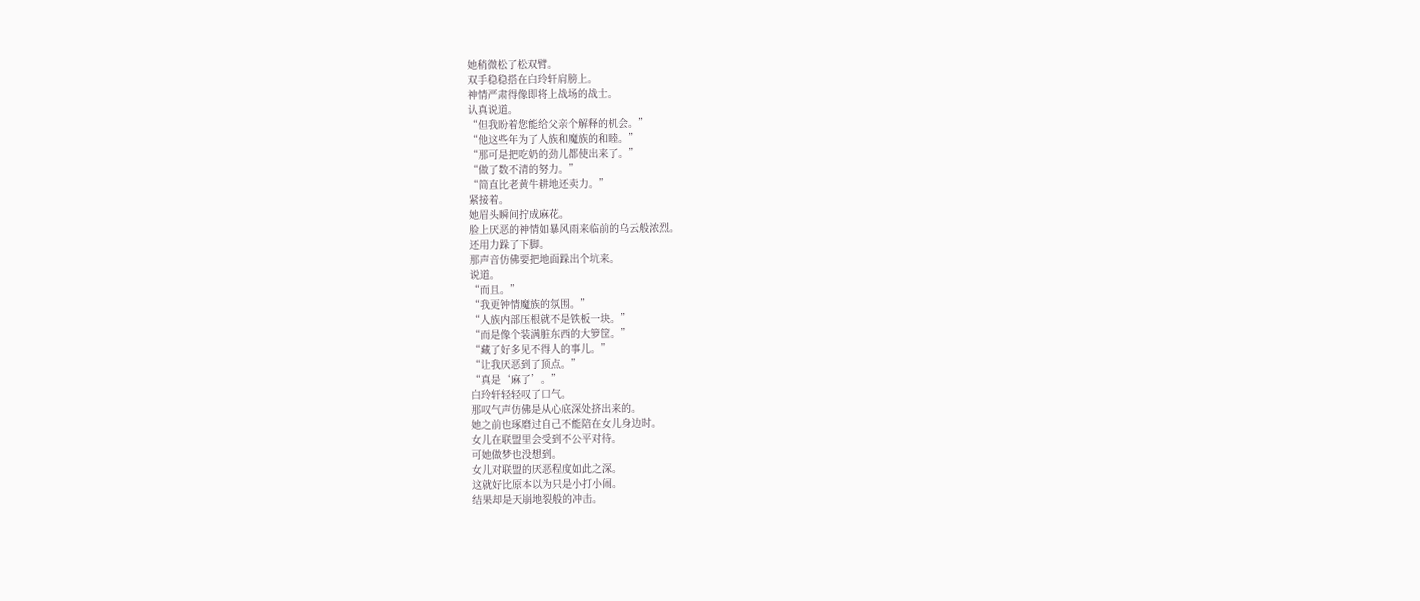她稍微松了松双臂。
双手稳稳搭在白玲轩肩膀上。
神情严肃得像即将上战场的战士。
认真说道。
“但我盼着您能给父亲个解释的机会。”
“他这些年为了人族和魔族的和睦。”
“那可是把吃奶的劲儿都使出来了。”
“做了数不清的努力。”
“简直比老黄牛耕地还卖力。”
紧接着。
她眉头瞬间拧成麻花。
脸上厌恶的神情如暴风雨来临前的乌云般浓烈。
还用力跺了下脚。
那声音仿佛要把地面跺出个坑来。
说道。
“而且。”
“我更钟情魔族的氛围。”
“人族内部压根就不是铁板一块。”
“而是像个装满脏东西的大箩筐。”
“藏了好多见不得人的事儿。”
“让我厌恶到了顶点。”
“真是‘麻了’。”
白玲轩轻轻叹了口气。
那叹气声仿佛是从心底深处挤出来的。
她之前也琢磨过自己不能陪在女儿身边时。
女儿在联盟里会受到不公平对待。
可她做梦也没想到。
女儿对联盟的厌恶程度如此之深。
这就好比原本以为只是小打小闹。
结果却是天崩地裂般的冲击。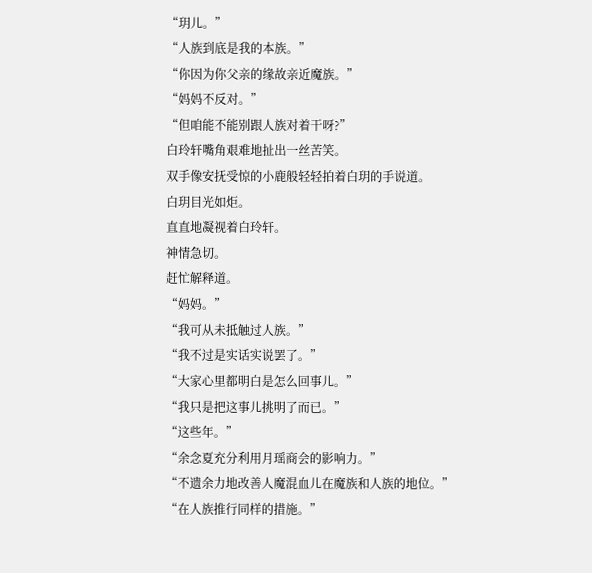“玥儿。”
“人族到底是我的本族。”
“你因为你父亲的缘故亲近魔族。”
“妈妈不反对。”
“但咱能不能别跟人族对着干呀?”
白玲轩嘴角艰难地扯出一丝苦笑。
双手像安抚受惊的小鹿般轻轻拍着白玥的手说道。
白玥目光如炬。
直直地凝视着白玲轩。
神情急切。
赶忙解释道。
“妈妈。”
“我可从未抵触过人族。”
“我不过是实话实说罢了。”
“大家心里都明白是怎么回事儿。”
“我只是把这事儿挑明了而已。”
“这些年。”
“余念夏充分利用月瑶商会的影响力。”
“不遗余力地改善人魔混血儿在魔族和人族的地位。”
“在人族推行同样的措施。”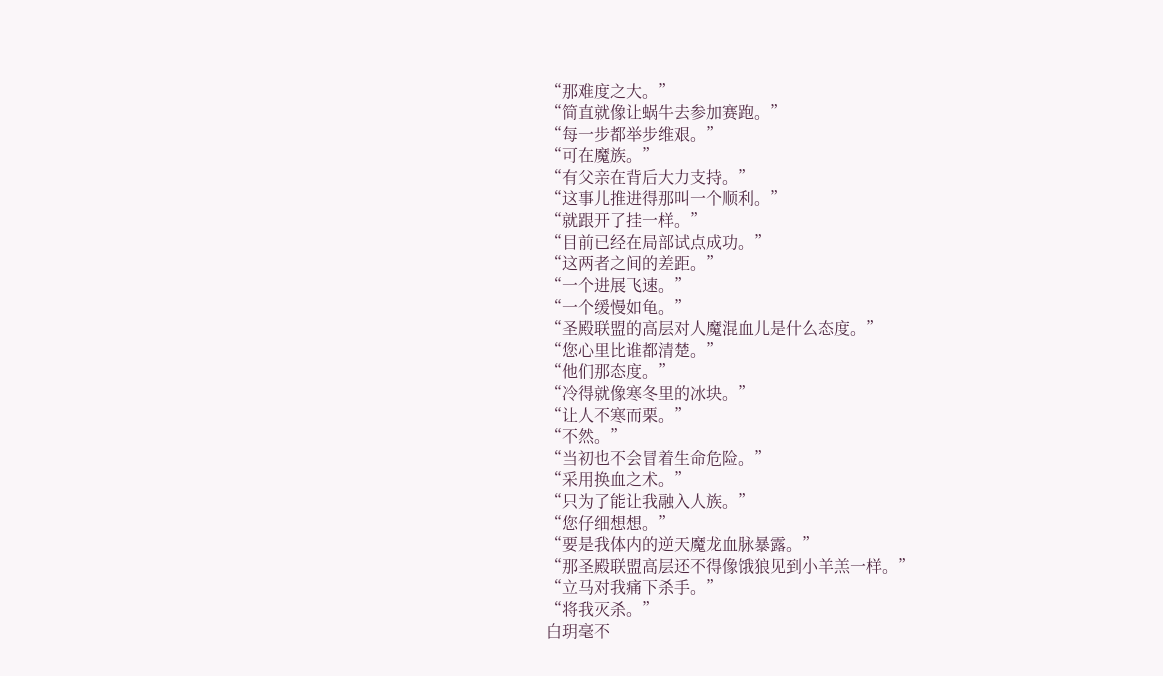“那难度之大。”
“简直就像让蜗牛去参加赛跑。”
“每一步都举步维艰。”
“可在魔族。”
“有父亲在背后大力支持。”
“这事儿推进得那叫一个顺利。”
“就跟开了挂一样。”
“目前已经在局部试点成功。”
“这两者之间的差距。”
“一个进展飞速。”
“一个缓慢如龟。”
“圣殿联盟的高层对人魔混血儿是什么态度。”
“您心里比谁都清楚。”
“他们那态度。”
“冷得就像寒冬里的冰块。”
“让人不寒而栗。”
“不然。”
“当初也不会冒着生命危险。”
“采用换血之术。”
“只为了能让我融入人族。”
“您仔细想想。”
“要是我体内的逆天魔龙血脉暴露。”
“那圣殿联盟高层还不得像饿狼见到小羊羔一样。”
“立马对我痛下杀手。”
“将我灭杀。”
白玥毫不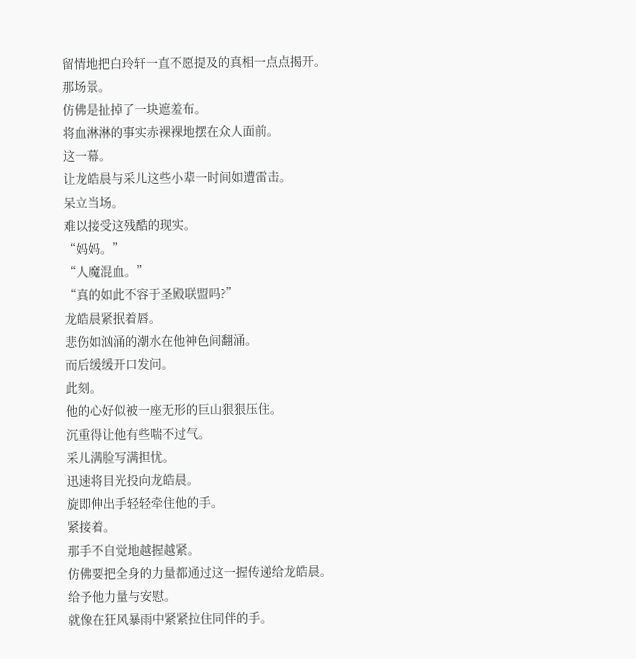留情地把白玲轩一直不愿提及的真相一点点揭开。
那场景。
仿佛是扯掉了一块遮羞布。
将血淋淋的事实赤裸裸地摆在众人面前。
这一幕。
让龙皓晨与采儿这些小辈一时间如遭雷击。
呆立当场。
难以接受这残酷的现实。
“妈妈。”
“人魔混血。”
“真的如此不容于圣殿联盟吗?”
龙皓晨紧抿着唇。
悲伤如汹涌的潮水在他神色间翻涌。
而后缓缓开口发问。
此刻。
他的心好似被一座无形的巨山狠狠压住。
沉重得让他有些喘不过气。
采儿满脸写满担忧。
迅速将目光投向龙皓晨。
旋即伸出手轻轻牵住他的手。
紧接着。
那手不自觉地越握越紧。
仿佛要把全身的力量都通过这一握传递给龙皓晨。
给予他力量与安慰。
就像在狂风暴雨中紧紧拉住同伴的手。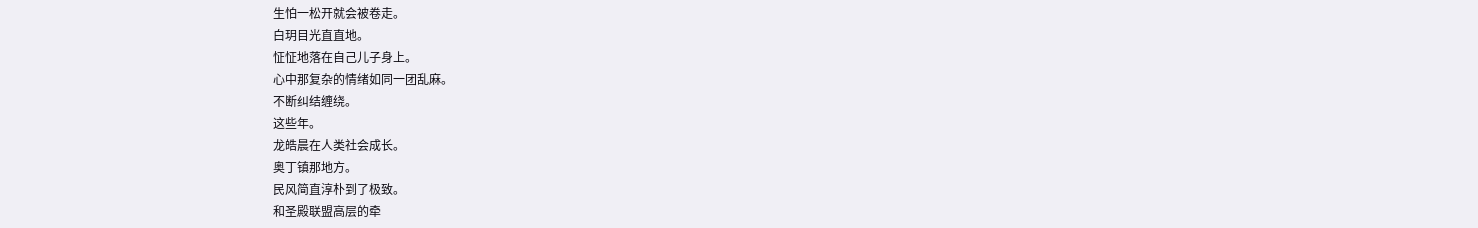生怕一松开就会被卷走。
白玥目光直直地。
怔怔地落在自己儿子身上。
心中那复杂的情绪如同一团乱麻。
不断纠结缠绕。
这些年。
龙皓晨在人类社会成长。
奥丁镇那地方。
民风简直淳朴到了极致。
和圣殿联盟高层的牵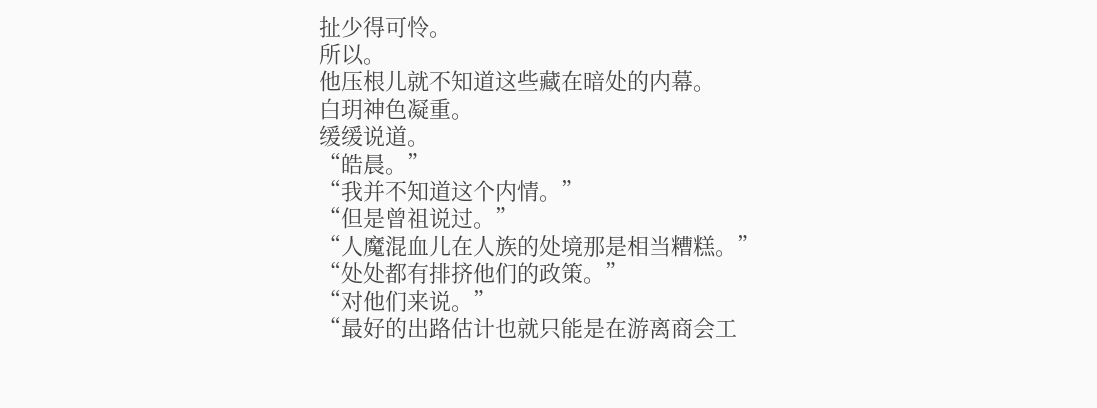扯少得可怜。
所以。
他压根儿就不知道这些藏在暗处的内幕。
白玥神色凝重。
缓缓说道。
“皓晨。”
“我并不知道这个内情。”
“但是曾祖说过。”
“人魔混血儿在人族的处境那是相当糟糕。”
“处处都有排挤他们的政策。”
“对他们来说。”
“最好的出路估计也就只能是在游离商会工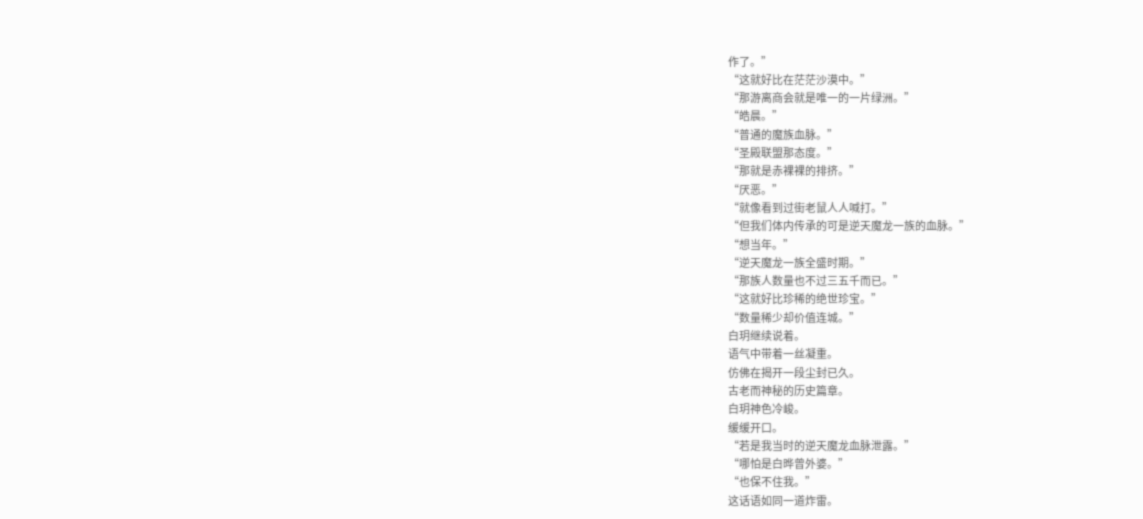作了。”
“这就好比在茫茫沙漠中。”
“那游离商会就是唯一的一片绿洲。”
“皓晨。”
“普通的魔族血脉。”
“圣殿联盟那态度。”
“那就是赤裸裸的排挤。”
“厌恶。”
“就像看到过街老鼠人人喊打。”
“但我们体内传承的可是逆天魔龙一族的血脉。”
“想当年。”
“逆天魔龙一族全盛时期。”
“那族人数量也不过三五千而已。”
“这就好比珍稀的绝世珍宝。”
“数量稀少却价值连城。”
白玥继续说着。
语气中带着一丝凝重。
仿佛在揭开一段尘封已久。
古老而神秘的历史篇章。
白玥神色冷峻。
缓缓开口。
“若是我当时的逆天魔龙血脉泄露。”
“哪怕是白晔曾外婆。”
“也保不住我。”
这话语如同一道炸雷。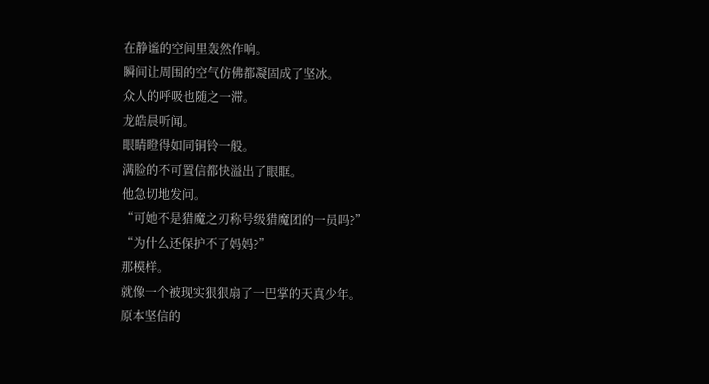在静谧的空间里轰然作响。
瞬间让周围的空气仿佛都凝固成了坚冰。
众人的呼吸也随之一滞。
龙皓晨听闻。
眼睛瞪得如同铜铃一般。
满脸的不可置信都快溢出了眼眶。
他急切地发问。
“可她不是猎魔之刃称号级猎魔团的一员吗?”
“为什么还保护不了妈妈?”
那模样。
就像一个被现实狠狠扇了一巴掌的天真少年。
原本坚信的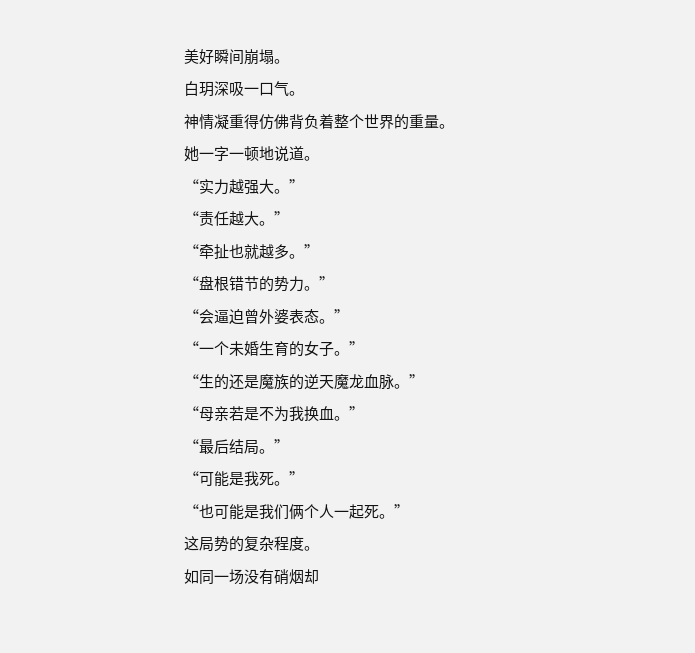美好瞬间崩塌。
白玥深吸一口气。
神情凝重得仿佛背负着整个世界的重量。
她一字一顿地说道。
“实力越强大。”
“责任越大。”
“牵扯也就越多。”
“盘根错节的势力。”
“会逼迫曾外婆表态。”
“一个未婚生育的女子。”
“生的还是魔族的逆天魔龙血脉。”
“母亲若是不为我换血。”
“最后结局。”
“可能是我死。”
“也可能是我们俩个人一起死。”
这局势的复杂程度。
如同一场没有硝烟却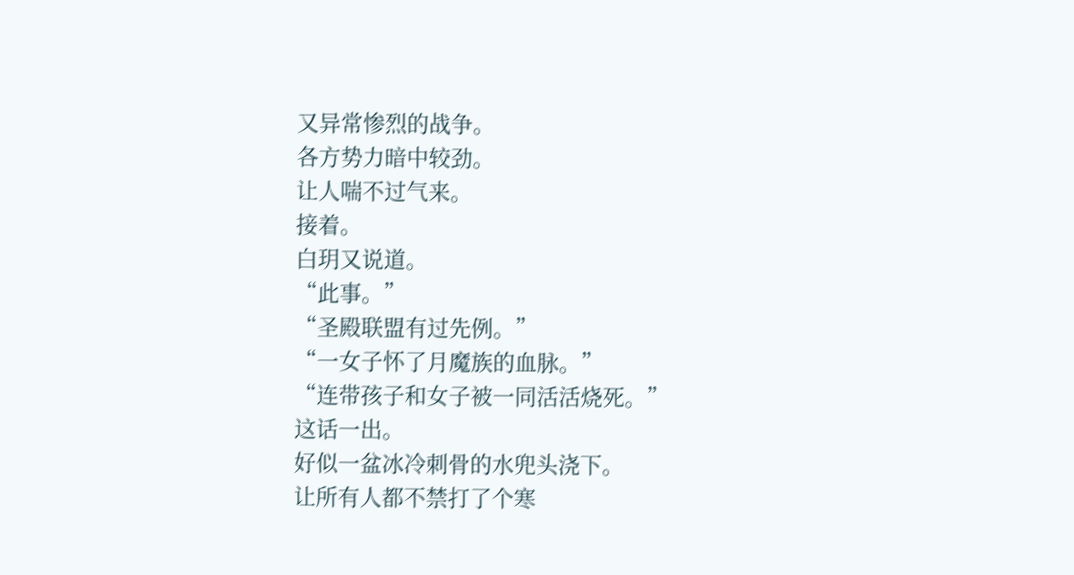又异常惨烈的战争。
各方势力暗中较劲。
让人喘不过气来。
接着。
白玥又说道。
“此事。”
“圣殿联盟有过先例。”
“一女子怀了月魔族的血脉。”
“连带孩子和女子被一同活活烧死。”
这话一出。
好似一盆冰冷刺骨的水兜头浇下。
让所有人都不禁打了个寒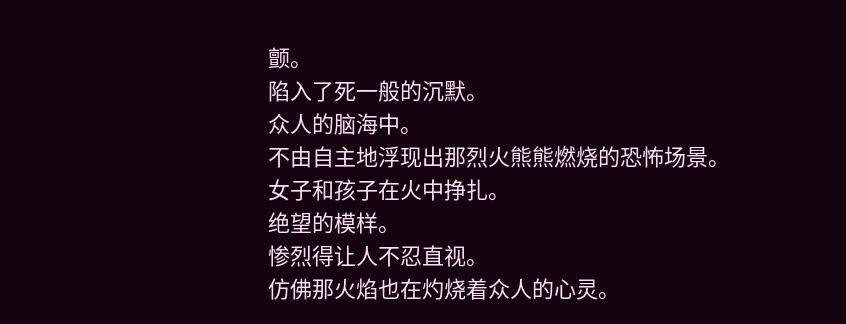颤。
陷入了死一般的沉默。
众人的脑海中。
不由自主地浮现出那烈火熊熊燃烧的恐怖场景。
女子和孩子在火中挣扎。
绝望的模样。
惨烈得让人不忍直视。
仿佛那火焰也在灼烧着众人的心灵。